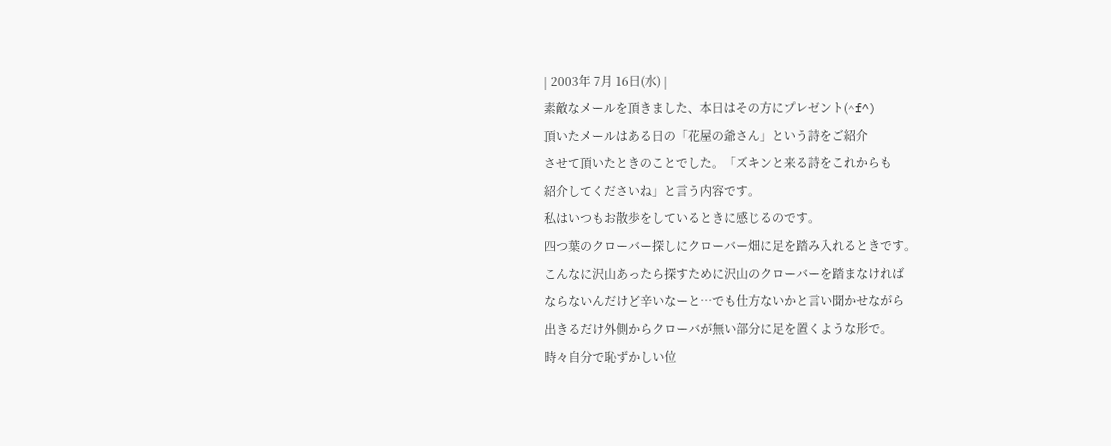| 2003年 7月 16日(水) |
素敵なメールを頂きました、本日はその方にプレゼント(^f^)
頂いたメールはある日の「花屋の爺さん」という詩をご紹介
させて頂いたときのことでした。「ズキンと来る詩をこれからも
紹介してくださいね」と言う内容です。
私はいつもお散歩をしているときに感じるのです。
四つ葉のクローバー探しにクローバー畑に足を踏み入れるときです。
こんなに沢山あったら探すために沢山のクローバーを踏まなければ
ならないんだけど辛いなーと…でも仕方ないかと言い聞かせながら
出きるだけ外側からクローバが無い部分に足を置くような形で。
時々自分で恥ずかしい位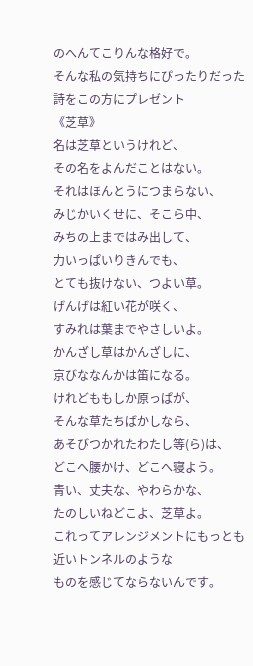のへんてこりんな格好で。
そんな私の気持ちにぴったりだった詩をこの方にプレゼント
《芝草》
名は芝草というけれど、
その名をよんだことはない。
それはほんとうにつまらない、
みじかいくせに、そこら中、
みちの上まではみ出して、
力いっぱいりきんでも、
とても抜けない、つよい草。
げんげは紅い花が咲く、
すみれは葉までやさしいよ。
かんざし草はかんざしに、
京びななんかは笛になる。
けれどももしか原っぱが、
そんな草たちばかしなら、
あそびつかれたわたし等(ら)は、
どこへ腰かけ、どこへ寝よう。
青い、丈夫な、やわらかな、
たのしいねどこよ、芝草よ。
これってアレンジメントにもっとも近いトンネルのような
ものを感じてならないんです。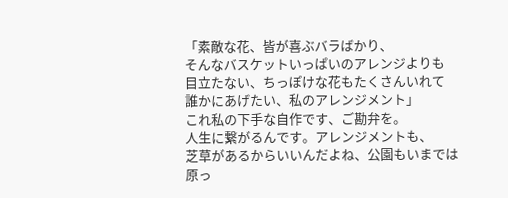「素敵な花、皆が喜ぶバラばかり、
そんなバスケットいっぱいのアレンジよりも
目立たない、ちっぽけな花もたくさんいれて
誰かにあげたい、私のアレンジメント」
これ私の下手な自作です、ご勘弁を。
人生に繋がるんです。アレンジメントも、
芝草があるからいいんだよね、公園もいまでは
原っ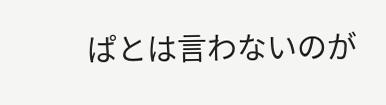ぱとは言わないのが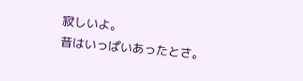寂しいよ。
昔はいっぱいあったとさ。